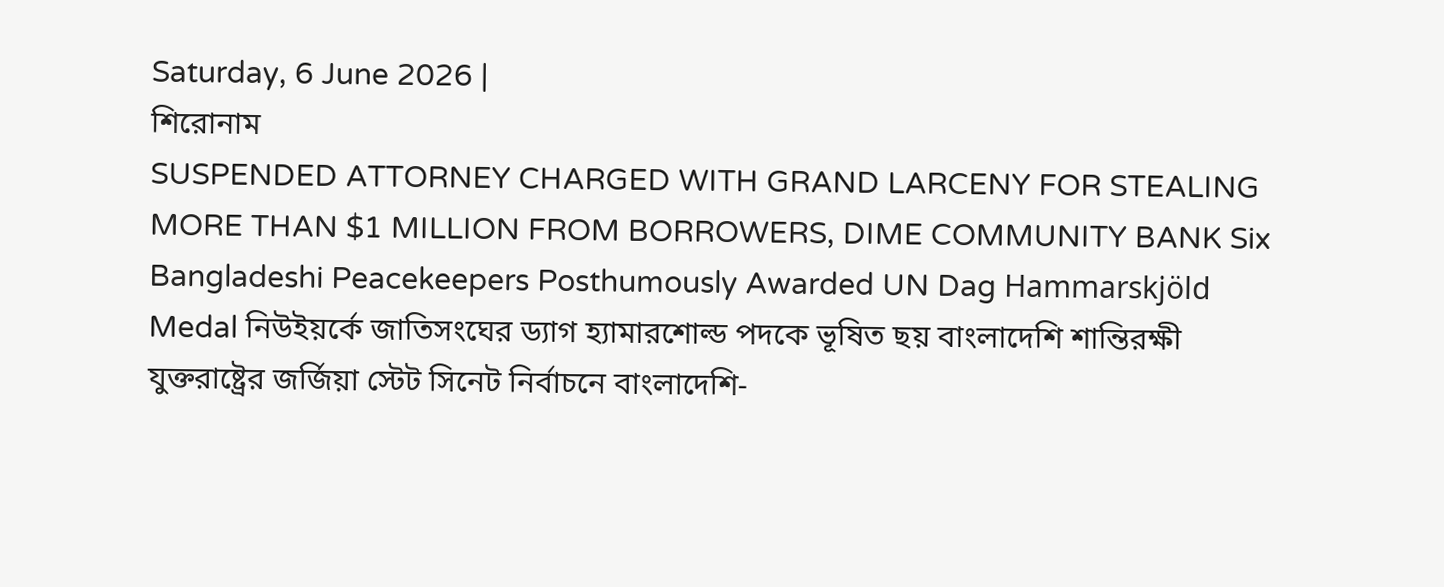Saturday, 6 June 2026 |
শিরোনাম
SUSPENDED ATTORNEY CHARGED WITH GRAND LARCENY FOR STEALING MORE THAN $1 MILLION FROM BORROWERS, DIME COMMUNITY BANK Six Bangladeshi Peacekeepers Posthumously Awarded UN Dag Hammarskjöld Medal নিউইয়র্কে জাতিসংঘের ড্যাগ হ্যামারশোল্ড পদকে ভূষিত ছয় বাংলাদেশি শান্তিরক্ষী যুক্তরাষ্ট্রের জর্জিয়া স্টেট সিনেট নির্বাচনে বাংলাদেশি-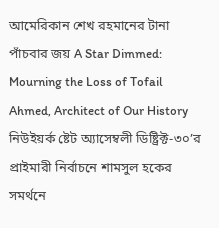আমেরিকান শেখ রহমানের টানা পাঁচবার জয় A Star Dimmed: Mourning the Loss of Tofail Ahmed, Architect of Our History নিউইয়র্ক ষ্টেট অ্যাসেম্বলী ডিষ্ট্রিক্ট-৩০’র প্রাইমারী নির্বাচনে শামসুল হকের সমর্থনে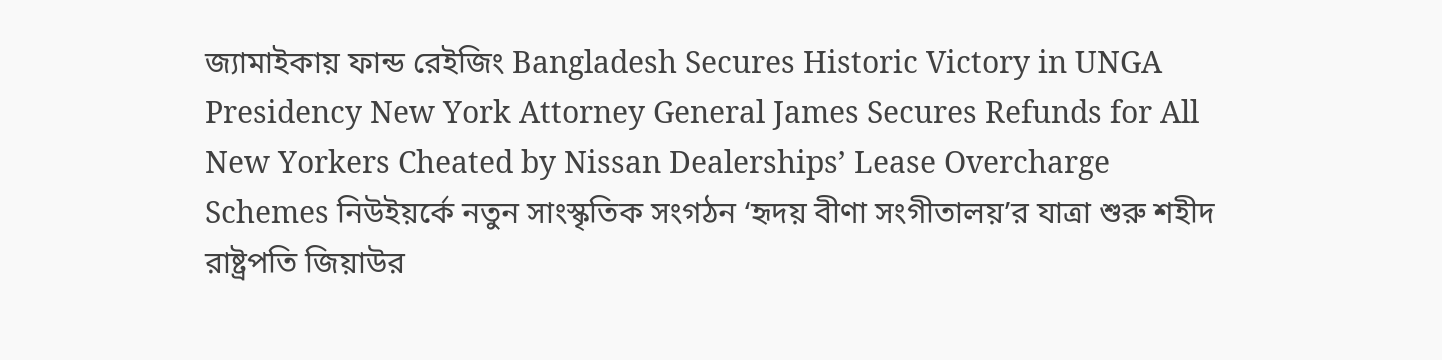জ্যামাইকায় ফান্ড রেইজিং Bangladesh Secures Historic Victory in UNGA Presidency New York Attorney General James Secures Refunds for All New Yorkers Cheated by Nissan Dealerships’ Lease Overcharge Schemes নিউইয়র্কে নতুন সাংস্কৃতিক সংগঠন ‘হৃদয় বীণা সংগীতালয়’র যাত্রা শুরু শহীদ রাষ্ট্রপতি জিয়াউর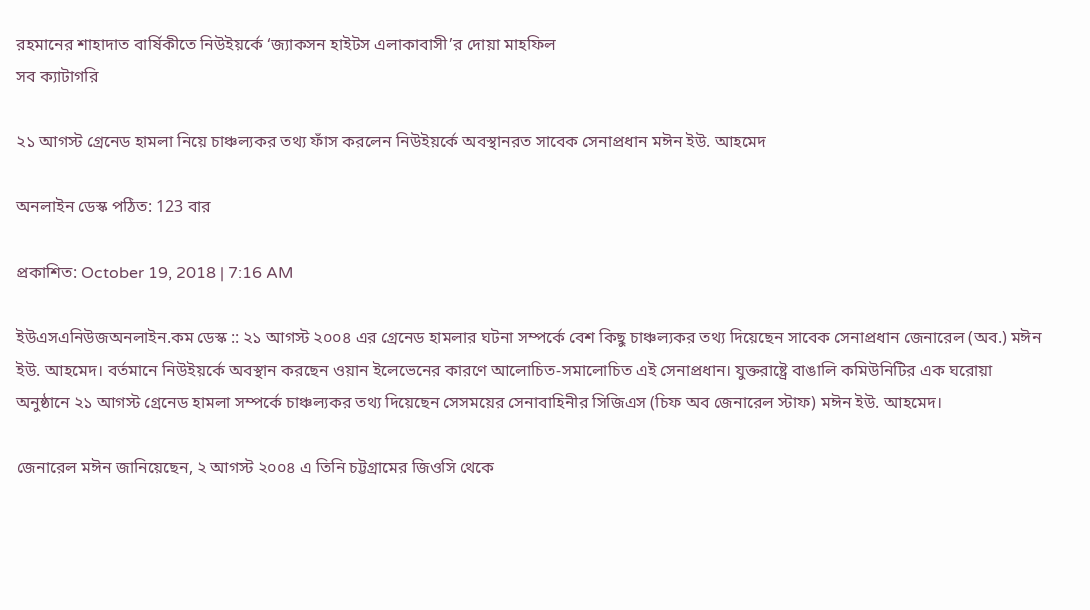রহমানের শাহাদাত বার্ষিকীতে নিউইয়র্কে ‘জ্যাকসন হাইটস এলাকাবাসী’র দোয়া মাহফিল
সব ক্যাটাগরি

২১ আগস্ট গ্রেনেড হামলা নিয়ে চাঞ্চল্যকর তথ্য ফাঁস করলেন নিউইয়র্কে অবস্থানরত সাবেক সেনাপ্রধান মঈন ইউ. আহমেদ

অনলাইন ডেস্ক পঠিত: 123 বার

প্রকাশিত: October 19, 2018 | 7:16 AM

ইউএসএনিউজঅনলাইন.কম ডেস্ক :: ২১ আগস্ট ২০০৪ এর গ্রেনেড হামলার ঘটনা সম্পর্কে বেশ কিছু চাঞ্চল্যকর তথ্য দিয়েছেন সাবেক সেনাপ্রধান জেনারেল (অব.) মঈন ইউ. আহমেদ। বর্তমানে নিউইয়র্কে অবস্থান করছেন ওয়ান ইলেভেনের কারণে আলোচিত-সমালোচিত এই সেনাপ্রধান। যুক্তরাষ্ট্রে বাঙালি কমিউনিটির এক ঘরোয়া অনুষ্ঠানে ২১ আগস্ট গ্রেনেড হামলা সম্পর্কে চাঞ্চল্যকর তথ্য দিয়েছেন সেসময়ের সেনাবাহিনীর সিজিএস (চিফ অব জেনারেল স্টাফ) মঈন ইউ. আহমেদ।

জেনারেল মঈন জানিয়েছেন, ২ আগস্ট ২০০৪ এ তিনি চট্টগ্রামের জিওসি থেকে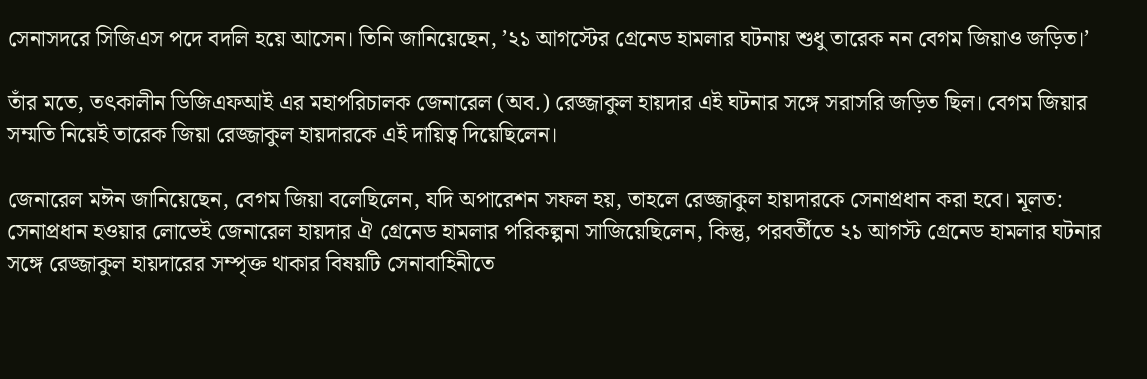সেনাসদরে সিজিএস পদে বদলি হয়ে আসেন। তিনি জানিয়েছেন, ’২১ আগস্টের গ্রেনেড হামলার ঘটনায় শুধু তারেক নন বেগম জিয়াও জড়িত।’

তাঁর মতে, তৎকালীন ডিজিএফআই এর মহাপরিচালক জেনারেল (অব.) রেজ্জাকুল হায়দার এই ঘটনার সঙ্গে সরাসরি জড়িত ছিল। বেগম জিয়ার সম্মতি নিয়েই তারেক জিয়া রেজ্জাকুল হায়দারকে এই দায়িত্ব দিয়েছিলেন।

জেনারেল মঈন জানিয়েছেন, বেগম জিয়া বলেছিলেন, যদি অপারেশন সফল হয়, তাহলে রেজ্জাকুল হায়দারকে সেনাপ্রধান করা হবে। মূলত: সেনাপ্রধান হওয়ার লোভেই জেনারেল হায়দার ঐ গ্রেনেড হামলার পরিকল্পনা সাজিয়েছিলেন, কিন্তু, পরবর্তীতে ২১ আগস্ট গ্রেনেড হামলার ঘটনার সঙ্গে রেজ্জাকুল হায়দারের সম্পৃক্ত থাকার বিষয়টি সেনাবাহিনীতে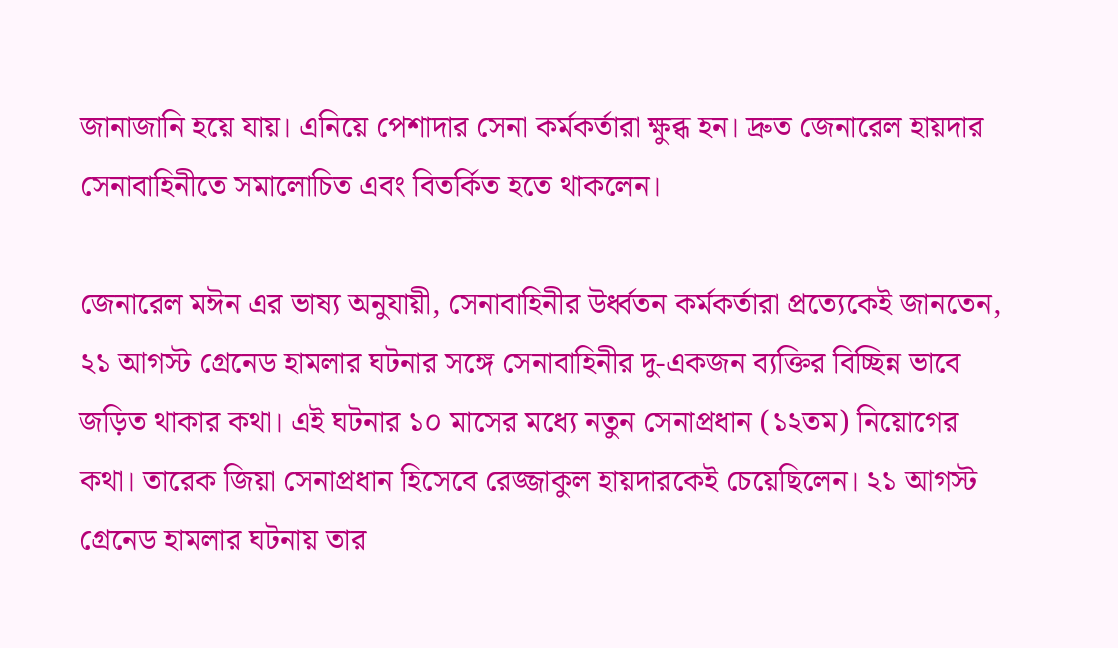জানাজানি হয়ে যায়। এনিয়ে পেশাদার সেনা কর্মকর্তারা ক্ষুব্ধ হন। দ্রুত জেনারেল হায়দার সেনাবাহিনীতে সমালোচিত এবং বিতর্কিত হতে থাকলেন।

জেনারেল মঈন এর ভাষ্য অনুযায়ী, সেনাবাহিনীর উর্ধ্বতন কর্মকর্তারা প্রত্যেকেই জানতেন, ২১ আগস্ট গ্রেনেড হামলার ঘটনার সঙ্গে সেনাবাহিনীর দু-একজন ব্যক্তির বিচ্ছিন্ন ভাবে জড়িত থাকার কথা। এই ঘটনার ১০ মাসের মধ্যে নতুন সেনাপ্রধান (১২তম) নিয়োগের কথা। তারেক জিয়া সেনাপ্রধান হিসেবে রেজ্জাকুল হায়দারকেই চেয়েছিলেন। ২১ আগস্ট গ্রেনেড হামলার ঘটনায় তার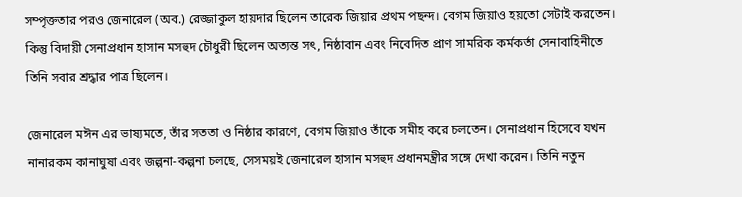সম্পৃক্ততার পরও জেনারেল (অব.) রেজ্জাকুল হায়দার ছিলেন তারেক জিয়ার প্রথম পছন্দ। বেগম জিয়াও হয়তো সেটাই করতেন। কিন্তু বিদায়ী সেনাপ্রধান হাসান মসহুদ চৌধুরী ছিলেন অত্যন্ত সৎ, নিষ্ঠাবান এবং নিবেদিত প্রাণ সামরিক কর্মকর্তা সেনাবাহিনীতে তিনি সবার শ্রদ্ধার পাত্র ছিলেন।

জেনারেল মঈন এর ভাষ্যমতে, তাঁর সততা ও নিষ্ঠার কারণে, বেগম জিয়াও তাঁকে সমীহ করে চলতেন। সেনাপ্রধান হিসেবে যখন নানারকম কানাঘুষা এবং জল্পনা-কল্পনা চলছে, সেসময়ই জেনারেল হাসান মসহুদ প্রধানমন্ত্রীর সঙ্গে দেখা করেন। তিনি নতুন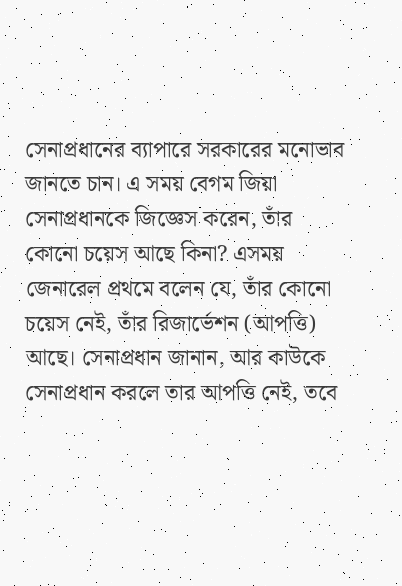সেনাপ্রধানের ব্যাপারে সরকারের মনোভাব জানতে চান। এ সময় বেগম জিয়া সেনাপ্রধানকে জিজ্ঞেস করেন, তাঁর কোনো চয়েস আছে কিনা? এসময় জেনারেল প্রথমে বলেন যে, তাঁর কোনো চয়েস নেই, তাঁর রিজার্ভেশন (আপত্তি) আছে। সেনাপ্রধান জানান, আর কাউকে সেনাপ্রধান করলে তার আপত্তি নেই, তবে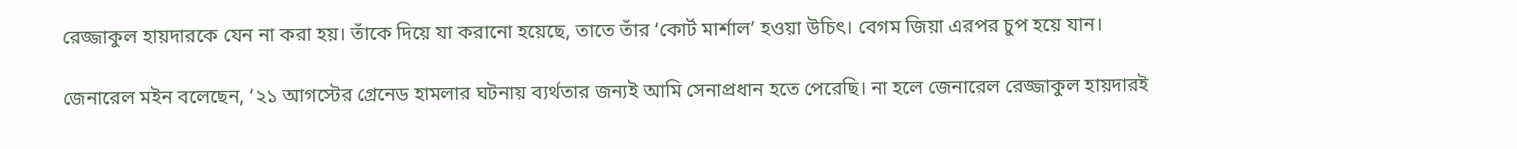রেজ্জাকুল হায়দারকে যেন না করা হয়। তাঁকে দিয়ে যা করানো হয়েছে, তাতে তাঁর ‘কোর্ট মার্শাল’ হওয়া উচিৎ। বেগম জিয়া এরপর চুপ হয়ে যান।

জেনারেল মইন বলেছেন, ‘২১ আগস্টের গ্রেনেড হামলার ঘটনায় ব্যর্থতার জন্যই আমি সেনাপ্রধান হতে পেরেছি। না হলে জেনারেল রেজ্জাকুল হায়দারই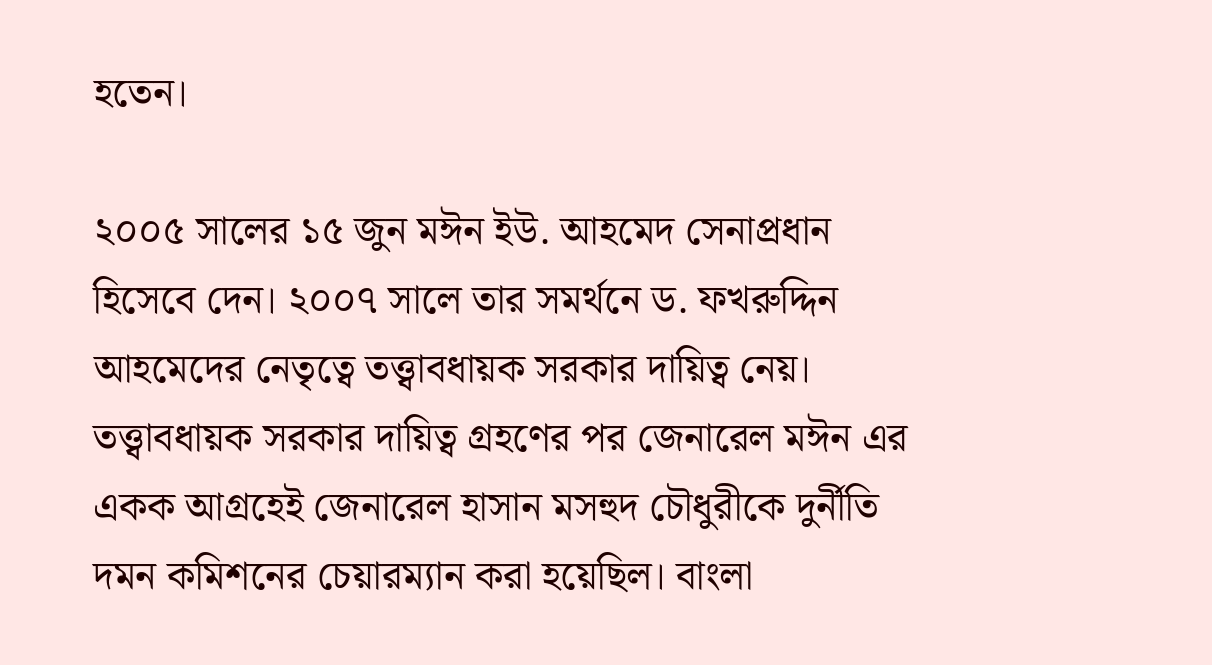হতেন।

২০০৫ সালের ১৫ জুন মঈন ইউ. আহমেদ সেনাপ্রধান হিসেবে দেন। ২০০৭ সালে তার সমর্থনে ড. ফখরুদ্দিন আহমেদের নেতৃত্বে তত্ত্বাবধায়ক সরকার দায়িত্ব নেয়। তত্ত্বাবধায়ক সরকার দায়িত্ব গ্রহণের পর জেনারেল মঈন এর একক আগ্রহেই জেনারেল হাসান মসহুদ চৌধুরীকে দুর্নীতি দমন কমিশনের চেয়ারম্যান করা হয়েছিল। বাংলা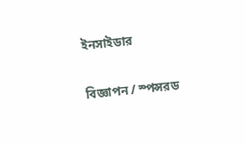ইনসাইডার

বিজ্ঞাপন / স্পন্সরড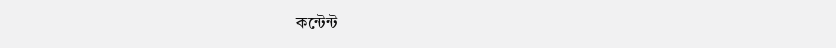কন্টেন্ট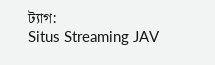ট্যাগ:
Situs Streaming JAV